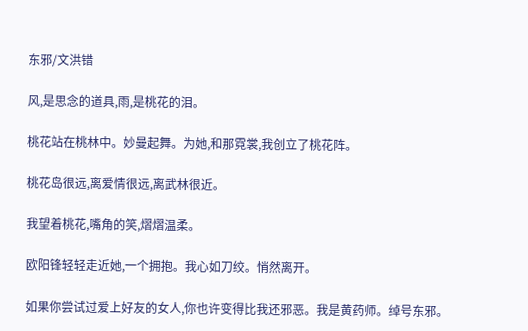东邪/文洪错

风,是思念的道具,雨,是桃花的泪。

桃花站在桃林中。妙曼起舞。为她,和那霓裳,我创立了桃花阵。

桃花岛很远,离爱情很远,离武林很近。

我望着桃花,嘴角的笑,熠熠温柔。

欧阳锋轻轻走近她,一个拥抱。我心如刀绞。悄然离开。

如果你尝试过爱上好友的女人,你也许变得比我还邪恶。我是黄药师。绰号东邪。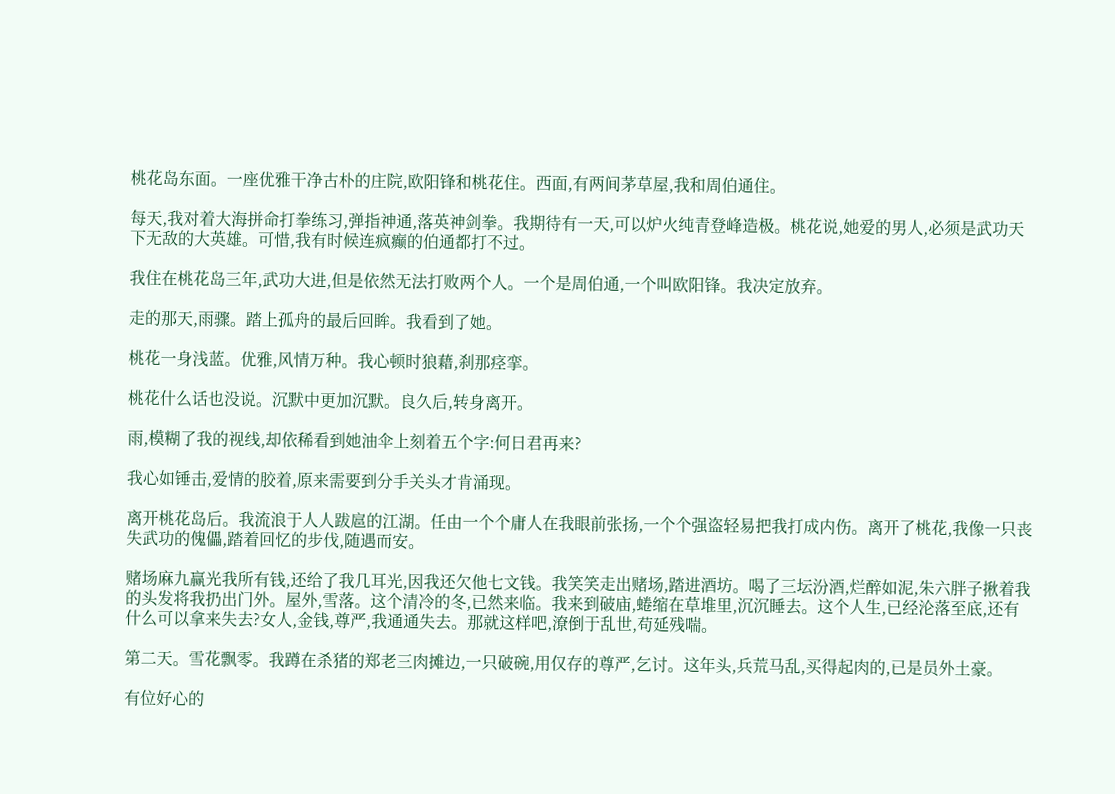桃花岛东面。一座优雅干净古朴的庄院,欧阳锋和桃花住。西面,有两间茅草屋,我和周伯通住。

每天,我对着大海拼命打拳练习,弹指神通,落英神剑拳。我期待有一天,可以炉火纯青登峰造极。桃花说,她爱的男人,必须是武功天下无敌的大英雄。可惜,我有时候连疯癫的伯通都打不过。

我住在桃花岛三年,武功大进,但是依然无法打败两个人。一个是周伯通,一个叫欧阳锋。我决定放弃。

走的那天,雨骤。踏上孤舟的最后回眸。我看到了她。

桃花一身浅蓝。优雅,风情万种。我心顿时狼藉,刹那痉挛。

桃花什么话也没说。沉默中更加沉默。良久后,转身离开。

雨,模糊了我的视线,却依稀看到她油伞上刻着五个字:何日君再来?

我心如锤击,爱情的胶着,原来需要到分手关头才肯涌现。

离开桃花岛后。我流浪于人人跋扈的江湖。任由一个个庸人在我眼前张扬,一个个强盗轻易把我打成内伤。离开了桃花,我像一只丧失武功的傀儡,踏着回忆的步伐,随遇而安。

赌场麻九赢光我所有钱,还给了我几耳光,因我还欠他七文钱。我笑笑走出赌场,踏进酒坊。喝了三坛汾酒,烂醉如泥,朱六胖子揪着我的头发将我扔出门外。屋外,雪落。这个清冷的冬,已然来临。我来到破庙,蜷缩在草堆里,沉沉睡去。这个人生,已经沦落至底,还有什么可以拿来失去?女人,金钱,尊严,我通通失去。那就这样吧,潦倒于乱世,苟延残喘。

第二天。雪花飘零。我蹲在杀猪的郑老三肉摊边,一只破碗,用仅存的尊严,乞讨。这年头,兵荒马乱,买得起肉的,已是员外土豪。

有位好心的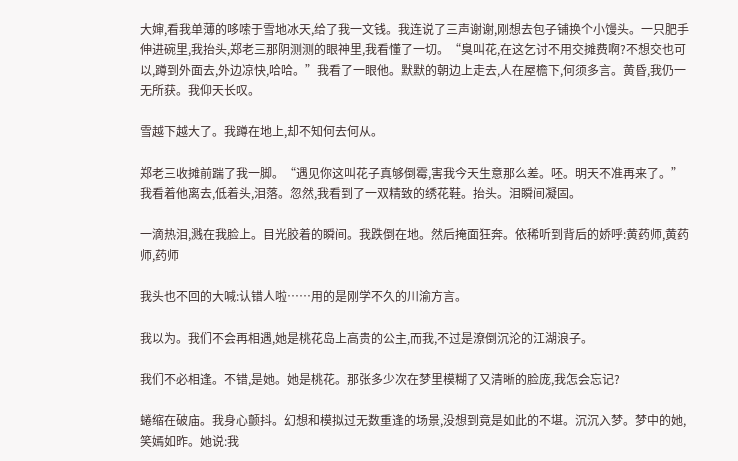大婶,看我单薄的哆嗦于雪地冰天,给了我一文钱。我连说了三声谢谢,刚想去包子铺换个小馒头。一只肥手伸进碗里,我抬头,郑老三那阴测测的眼神里,我看懂了一切。“臭叫花,在这乞讨不用交摊费啊?不想交也可以,蹲到外面去,外边凉快,哈哈。”我看了一眼他。默默的朝边上走去,人在屋檐下,何须多言。黄昏,我仍一无所获。我仰天长叹。

雪越下越大了。我蹲在地上,却不知何去何从。

郑老三收摊前踹了我一脚。“遇见你这叫花子真够倒霉,害我今天生意那么差。呸。明天不准再来了。”我看着他离去,低着头,泪落。忽然,我看到了一双精致的绣花鞋。抬头。泪瞬间凝固。

一滴热泪,溅在我脸上。目光胶着的瞬间。我跌倒在地。然后掩面狂奔。依稀听到背后的娇呼:黄药师,黄药师,药师

我头也不回的大喊:认错人啦……用的是刚学不久的川渝方言。

我以为。我们不会再相遇,她是桃花岛上高贵的公主,而我,不过是潦倒沉沦的江湖浪子。

我们不必相逢。不错,是她。她是桃花。那张多少次在梦里模糊了又清晰的脸庞,我怎会忘记?

蜷缩在破庙。我身心颤抖。幻想和模拟过无数重逢的场景,没想到竟是如此的不堪。沉沉入梦。梦中的她,笑嫣如昨。她说:我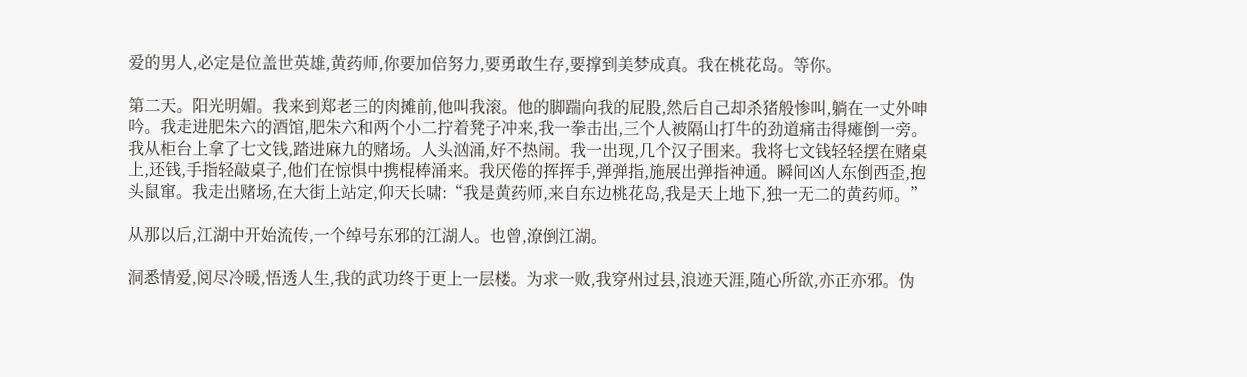爱的男人,必定是位盖世英雄,黄药师,你要加倍努力,要勇敢生存,要撑到美梦成真。我在桃花岛。等你。

第二天。阳光明媚。我来到郑老三的肉摊前,他叫我滚。他的脚踹向我的屁股,然后自己却杀猪般惨叫,躺在一丈外呻吟。我走进肥朱六的酒馆,肥朱六和两个小二拧着凳子冲来,我一拳击出,三个人被隔山打牛的劲道痛击得瘫倒一旁。我从柜台上拿了七文钱,踏进麻九的赌场。人头汹涌,好不热闹。我一出现,几个汉子围来。我将七文钱轻轻摆在赌桌上,还钱,手指轻敲桌子,他们在惊惧中携棍棒涌来。我厌倦的挥挥手,弹弹指,施展出弹指神通。瞬间凶人东倒西歪,抱头鼠窜。我走出赌场,在大街上站定,仰天长啸:“我是黄药师,来自东边桃花岛,我是天上地下,独一无二的黄药师。”

从那以后,江湖中开始流传,一个绰号东邪的江湖人。也曾,潦倒江湖。

洞悉情爱,阅尽冷暖,悟透人生,我的武功终于更上一层楼。为求一败,我穿州过县,浪迹天涯,随心所欲,亦正亦邪。伪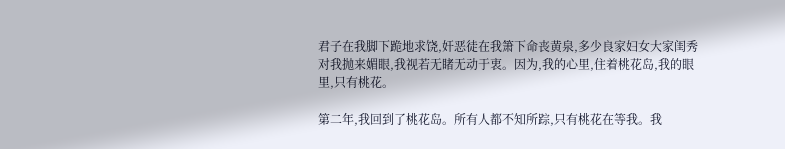君子在我脚下跪地求饶,奸恶徒在我箫下命丧黄泉,多少良家妇女大家闺秀对我抛来媚眼,我视若无睹无动于衷。因为,我的心里,住着桃花岛,我的眼里,只有桃花。

第二年,我回到了桃花岛。所有人都不知所踪,只有桃花在等我。我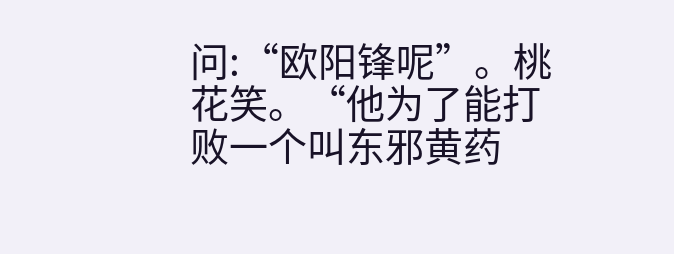问:“欧阳锋呢”。桃花笑。“他为了能打败一个叫东邪黄药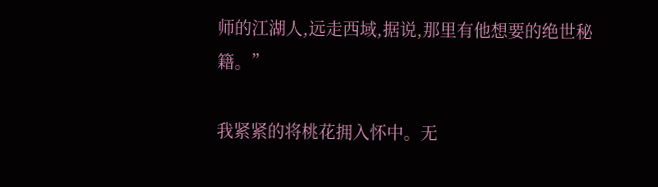师的江湖人,远走西域,据说,那里有他想要的绝世秘籍。”

我紧紧的将桃花拥入怀中。无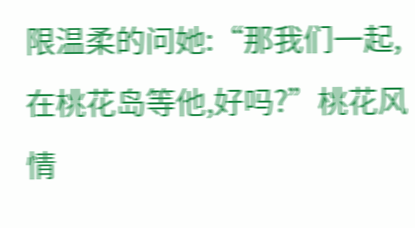限温柔的问她:“那我们一起,在桃花岛等他,好吗?”桃花风情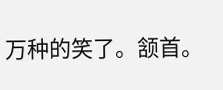万种的笑了。颔首。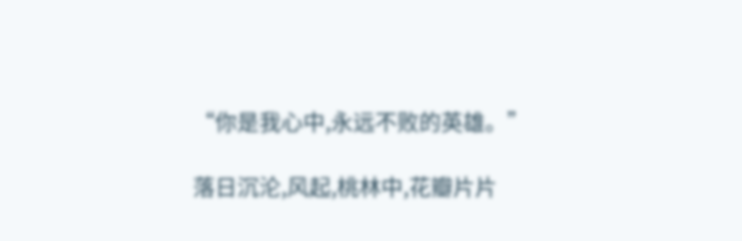“你是我心中,永远不败的英雄。”

落日沉沦,风起,桃林中,花瓣片片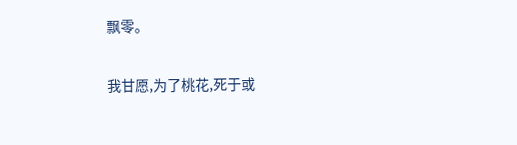飘零。

我甘愿,为了桃花,死于或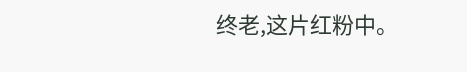终老,这片红粉中。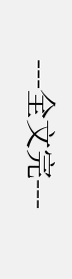---全文完---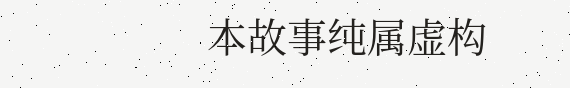本故事纯属虚构